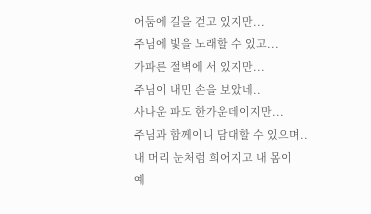어둠에 길을 걷고 있지만...
주님에 빛을 노래할 수 있고...
가파른 절벽에 서 있지만...
주님이 내민 손을 보았네..
사나운 파도 한가운데이지만...
주님과 함께이니 담대할 수 있으며..
내 머리 눈처럼 희어지고 내 몸이
예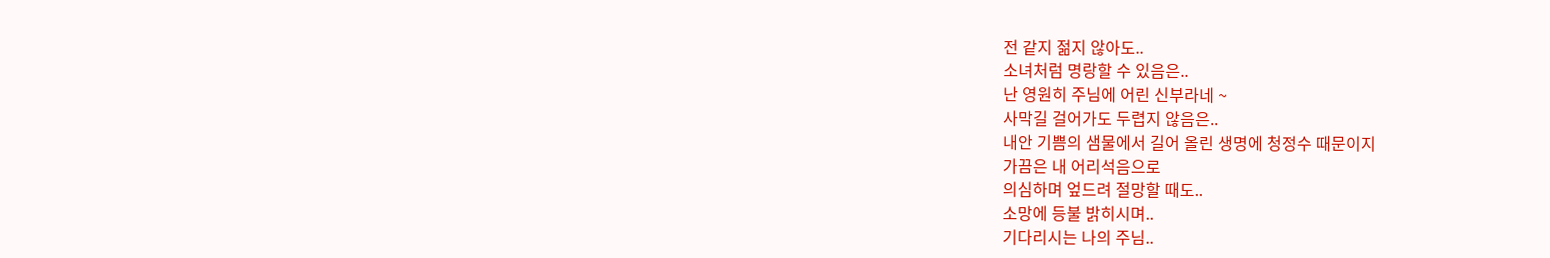전 같지 젊지 않아도..
소녀처럼 명랑할 수 있음은..
난 영원히 주님에 어린 신부라네 ~
사막길 걸어가도 두렵지 않음은..
내안 기쁨의 샘물에서 길어 올린 생명에 청정수 때문이지
가끔은 내 어리석음으로
의심하며 엎드려 절망할 때도..
소망에 등불 밝히시며..
기다리시는 나의 주님..